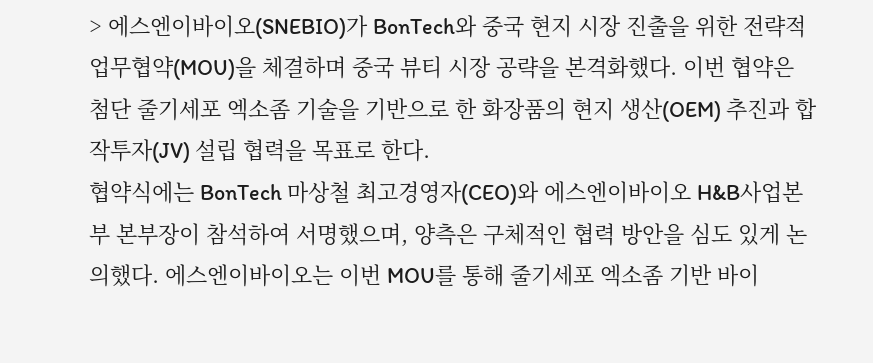> 에스엔이바이오(SNEBIO)가 BonTech와 중국 현지 시장 진출을 위한 전략적 업무협약(MOU)을 체결하며 중국 뷰티 시장 공략을 본격화했다. 이번 협약은 첨단 줄기세포 엑소좀 기술을 기반으로 한 화장품의 현지 생산(OEM) 추진과 합작투자(JV) 설립 협력을 목표로 한다.
협약식에는 BonTech 마상철 최고경영자(CEO)와 에스엔이바이오 H&B사업본부 본부장이 참석하여 서명했으며, 양측은 구체적인 협력 방안을 심도 있게 논의했다. 에스엔이바이오는 이번 MOU를 통해 줄기세포 엑소좀 기반 바이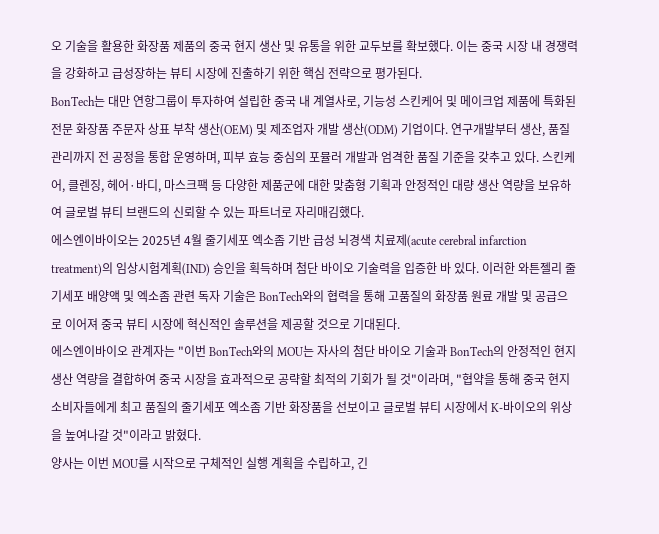오 기술을 활용한 화장품 제품의 중국 현지 생산 및 유통을 위한 교두보를 확보했다. 이는 중국 시장 내 경쟁력을 강화하고 급성장하는 뷰티 시장에 진출하기 위한 핵심 전략으로 평가된다.
BonTech는 대만 연항그룹이 투자하여 설립한 중국 내 계열사로, 기능성 스킨케어 및 메이크업 제품에 특화된 전문 화장품 주문자 상표 부착 생산(OEM) 및 제조업자 개발 생산(ODM) 기업이다. 연구개발부터 생산, 품질관리까지 전 공정을 통합 운영하며, 피부 효능 중심의 포뮬러 개발과 엄격한 품질 기준을 갖추고 있다. 스킨케어, 클렌징, 헤어·바디, 마스크팩 등 다양한 제품군에 대한 맞춤형 기획과 안정적인 대량 생산 역량을 보유하여 글로벌 뷰티 브랜드의 신뢰할 수 있는 파트너로 자리매김했다.
에스엔이바이오는 2025년 4월 줄기세포 엑소좀 기반 급성 뇌경색 치료제(acute cerebral infarction treatment)의 임상시험계획(IND) 승인을 획득하며 첨단 바이오 기술력을 입증한 바 있다. 이러한 와튼젤리 줄기세포 배양액 및 엑소좀 관련 독자 기술은 BonTech와의 협력을 통해 고품질의 화장품 원료 개발 및 공급으로 이어져 중국 뷰티 시장에 혁신적인 솔루션을 제공할 것으로 기대된다.
에스엔이바이오 관계자는 "이번 BonTech와의 MOU는 자사의 첨단 바이오 기술과 BonTech의 안정적인 현지 생산 역량을 결합하여 중국 시장을 효과적으로 공략할 최적의 기회가 될 것"이라며, "협약을 통해 중국 현지 소비자들에게 최고 품질의 줄기세포 엑소좀 기반 화장품을 선보이고 글로벌 뷰티 시장에서 K-바이오의 위상을 높여나갈 것"이라고 밝혔다.
양사는 이번 MOU를 시작으로 구체적인 실행 계획을 수립하고, 긴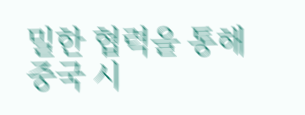밀한 협력을 통해 중국 시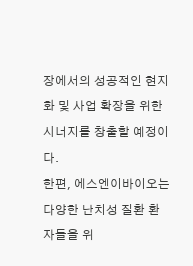장에서의 성공적인 현지화 및 사업 확장을 위한 시너지를 창출할 예정이다.
한편, 에스엔이바이오는 다양한 난치성 질환 환자들을 위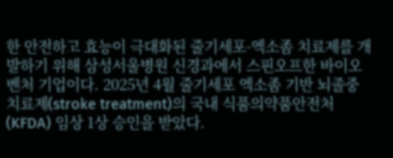한 안전하고 효능이 극대화된 줄기세포-엑소좀 치료제를 개발하기 위해 삼성서울병원 신경과에서 스핀오프한 바이오벤처 기업이다. 2025년 4월 줄기세포 엑소좀 기반 뇌졸중 치료제(stroke treatment)의 국내 식품의약품안전처(KFDA) 임상 1상 승인을 받았다.